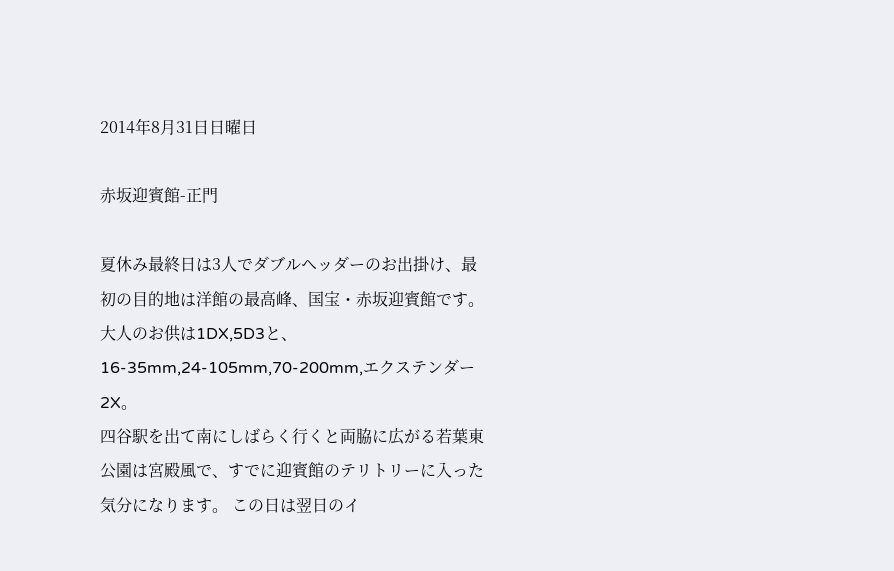2014年8月31日日曜日

赤坂迎賓館-正門

夏休み最終日は3人でダブルヘッダーのお出掛け、最初の目的地は洋館の最高峰、国宝・赤坂迎賓館です。 大人のお供は1DX,5D3と、16-35mm,24-105mm,70-200mm,エクステンダー2X。
四谷駅を出て南にしばらく行くと両脇に広がる若葉東公園は宮殿風で、すでに迎賓館のテリトリーに入った気分になります。 この日は翌日のイ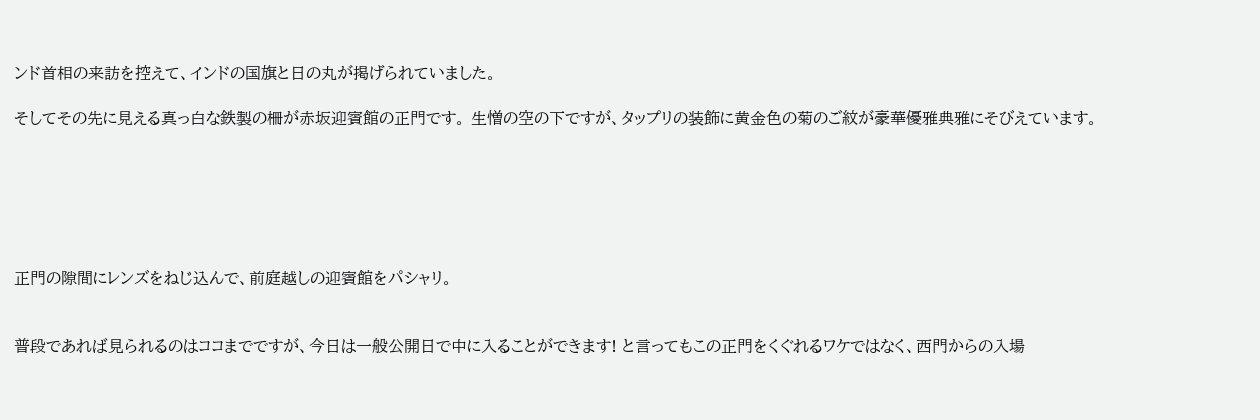ンド首相の来訪を控えて、インドの国旗と日の丸が掲げられていました。

そしてその先に見える真っ白な鉄製の柵が赤坂迎賓館の正門です。 生憎の空の下ですが、タップリの装飾に黄金色の菊のご紋が豪華優雅典雅にそびえています。






正門の隙間にレンズをねじ込んで、前庭越しの迎賓館をパシャリ。


普段であれば見られるのはココまでですが、今日は一般公開日で中に入ることができます! と言ってもこの正門をくぐれるワケではなく、西門からの入場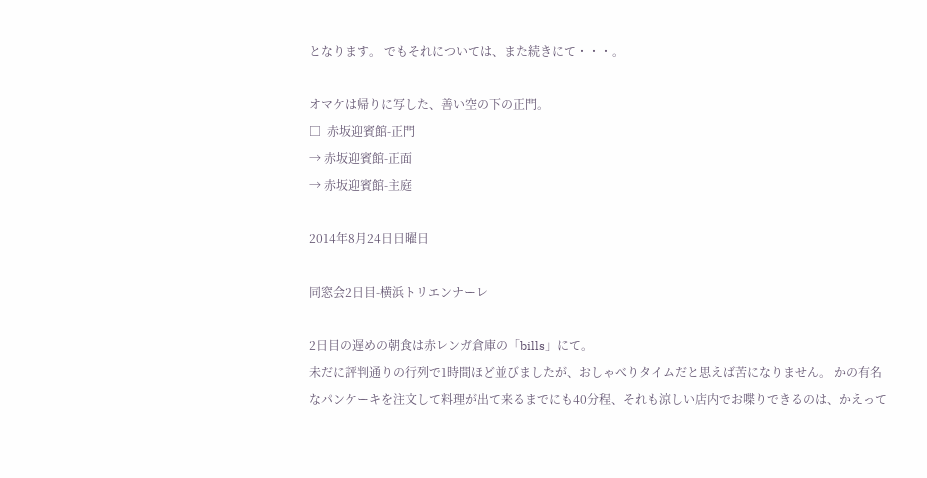となります。 でもそれについては、また続きにて・・・。

オマケは帰りに写した、善い空の下の正門。
□  赤坂迎賓館-正門
→ 赤坂迎賓館-正面
→ 赤坂迎賓館-主庭

2014年8月24日日曜日

同窓会2日目-横浜トリエンナーレ

2日目の遅めの朝食は赤レンガ倉庫の「bills」にて。
未だに評判通りの行列で1時間ほど並びましたが、おしゃべりタイムだと思えば苦になりません。 かの有名なパンケーキを注文して料理が出て来るまでにも40分程、それも涼しい店内でお喋りできるのは、かえって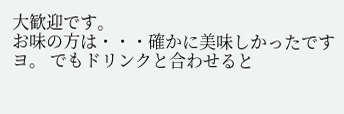大歓迎です。
お味の方は・・・確かに美味しかったですヨ。 でもドリンクと合わせると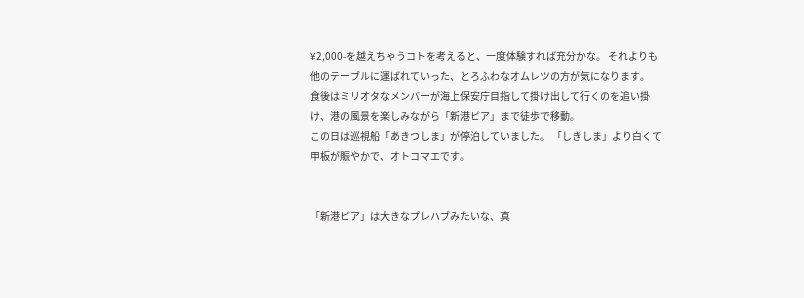¥2,000-を越えちゃうコトを考えると、一度体験すれば充分かな。 それよりも他のテーブルに運ばれていった、とろふわなオムレツの方が気になります。
食後はミリオタなメンバーが海上保安庁目指して掛け出して行くのを追い掛け、港の風景を楽しみながら「新港ピア」まで徒歩で移動。
この日は巡視船「あきつしま」が停泊していました。 「しきしま」より白くて甲板が賑やかで、オトコマエです。


「新港ピア」は大きなプレハブみたいな、真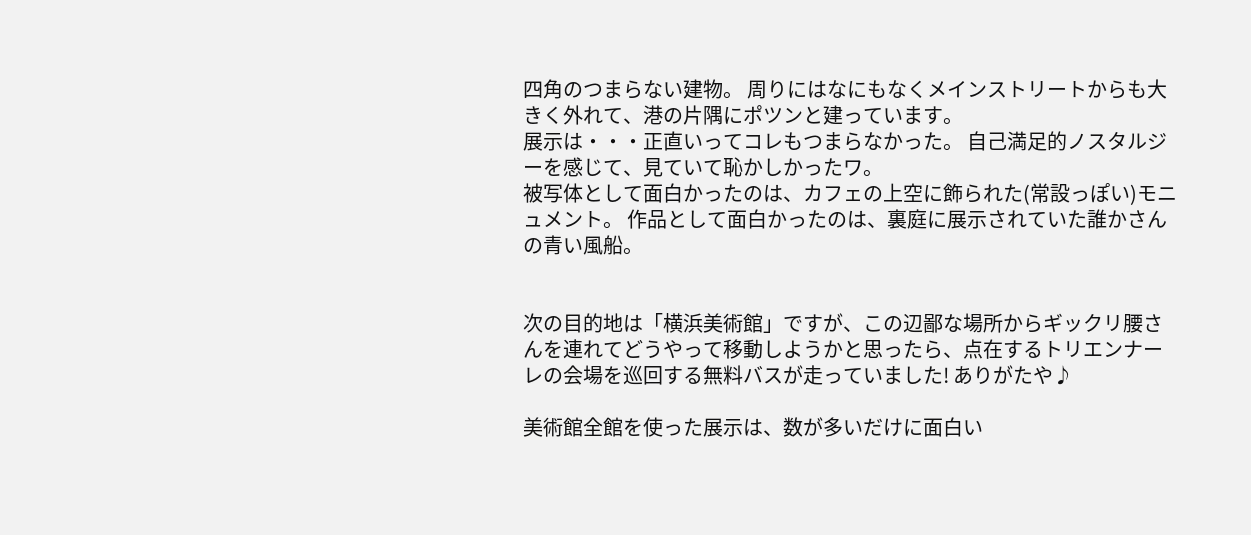四角のつまらない建物。 周りにはなにもなくメインストリートからも大きく外れて、港の片隅にポツンと建っています。
展示は・・・正直いってコレもつまらなかった。 自己満足的ノスタルジーを感じて、見ていて恥かしかったワ。
被写体として面白かったのは、カフェの上空に飾られた(常設っぽい)モニュメント。 作品として面白かったのは、裏庭に展示されていた誰かさんの青い風船。


次の目的地は「横浜美術館」ですが、この辺鄙な場所からギックリ腰さんを連れてどうやって移動しようかと思ったら、点在するトリエンナーレの会場を巡回する無料バスが走っていました! ありがたや♪

美術館全館を使った展示は、数が多いだけに面白い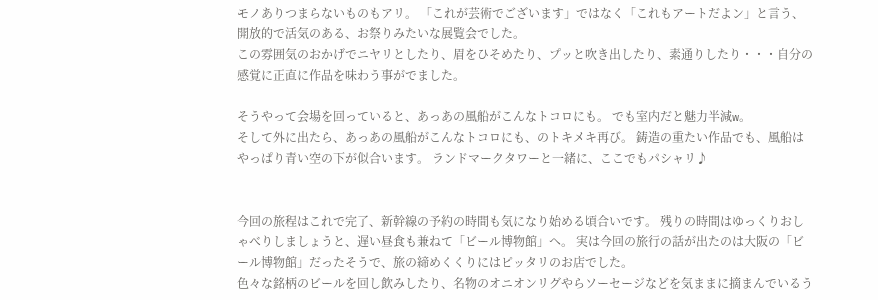モノありつまらないものもアリ。 「これが芸術でございます」ではなく「これもアートだよン」と言う、開放的で活気のある、お祭りみたいな展覧会でした。
この雰囲気のおかげでニヤリとしたり、眉をひそめたり、プッと吹き出したり、素通りしたり・・・自分の感覚に正直に作品を味わう事がでました。

そうやって会場を回っていると、あっあの風船がこんなトコロにも。 でも室内だと魅力半減w。
そして外に出たら、あっあの風船がこんなトコロにも、のトキメキ再び。 鋳造の重たい作品でも、風船はやっぱり青い空の下が似合います。 ランドマークタワーと一緒に、ここでもパシャリ♪


今回の旅程はこれで完了、新幹線の予約の時間も気になり始める頃合いです。 残りの時間はゆっくりおしゃべりしましょうと、遅い昼食も兼ねて「ビール博物館」へ。 実は今回の旅行の話が出たのは大阪の「ビール博物館」だったそうで、旅の締めくくりにはピッタリのお店でした。
色々な銘柄のビールを回し飲みしたり、名物のオニオンリグやらソーセージなどを気ままに摘まんでいるう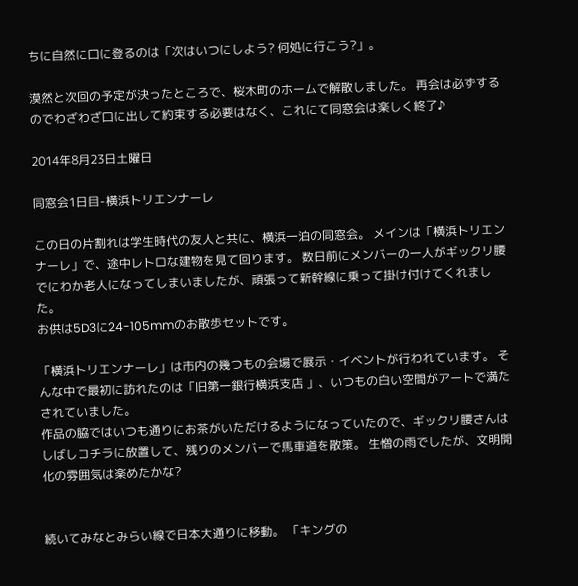ちに自然に口に登るのは「次はいつにしよう? 何処に行こう?」。

漠然と次回の予定が決ったところで、桜木町のホームで解散しました。 再会は必ずするのでわざわざ口に出して約束する必要はなく、これにて同窓会は楽しく終了♪

2014年8月23日土曜日

同窓会1日目-横浜トリエンナーレ

この日の片割れは学生時代の友人と共に、横浜一泊の同窓会。 メインは「横浜トリエンナーレ」で、途中レトロな建物を見て回ります。 数日前にメンバーの一人がギックリ腰でにわか老人になってしまいましたが、頑張って新幹線に乗って掛け付けてくれました。
お供は5D3に24-105mmのお散歩セットです。

「横浜トリエンナーレ」は市内の幾つもの会場で展示・イベントが行われています。 そんな中で最初に訪れたのは「旧第一銀行横浜支店 」、いつもの白い空間がアートで満たされていました。
作品の脇ではいつも通りにお茶がいただけるようになっていたので、ギックリ腰さんはしばしコチラに放置して、残りのメンバーで馬車道を散策。 生憎の雨でしたが、文明開化の雰囲気は楽めたかな?


続いてみなとみらい線で日本大通りに移動。 「キングの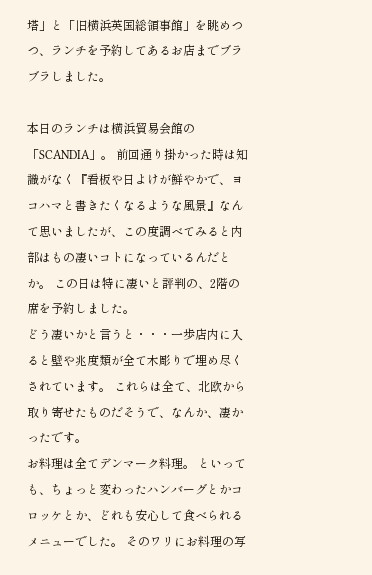塔」と「旧横浜英国総領事館」を眺めつつ、ランチを予約してあるお店までブラブラしました。

本日のランチは横浜貿易会館の「SCANDIA」。 前回通り掛かった時は知識がなく『看板や日よけが鮮やかで、ヨコハマと書きたくなるような風景』なんて思いましたが、この度調べてみると内部はもの凄いコトになっているんだとか。 この日は特に凄いと評判の、2階の席を予約しました。
どう凄いかと言うと・・・一歩店内に入ると壁や兆度類が全て木彫りで埋め尽くされています。 これらは全て、北欧から取り寄せたものだそうで、なんか、凄かったです。
お料理は全てデンマーク料理。 といっても、ちょっと変わったハンバーグとかコロッケとか、どれも安心して食べられるメニューでした。 そのワリにお料理の写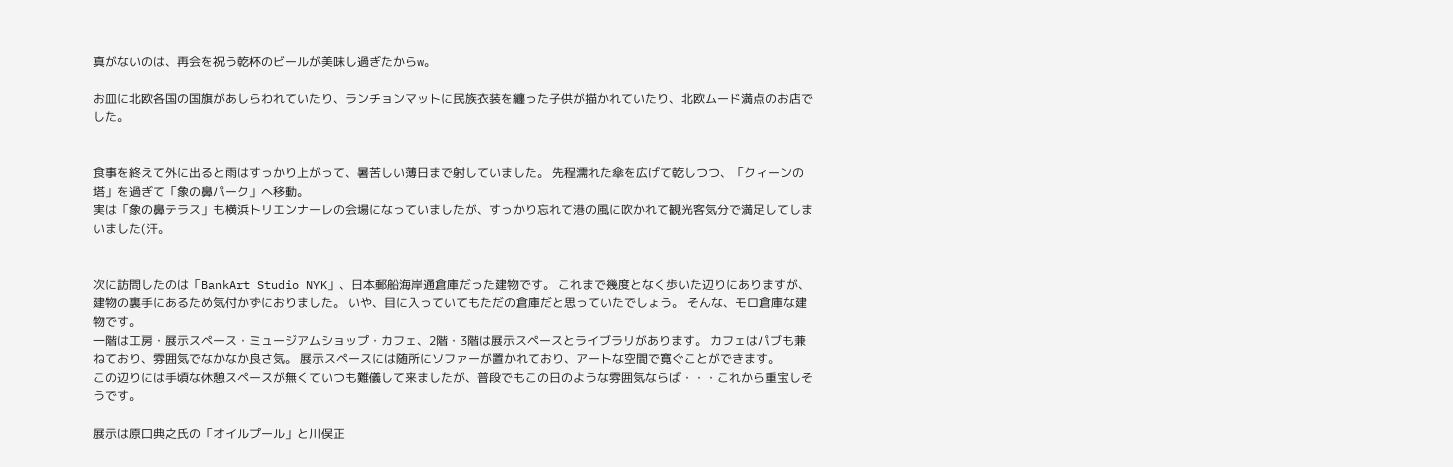真がないのは、再会を祝う乾杯のビールが美味し過ぎたからw。

お皿に北欧各国の国旗があしらわれていたり、ランチョンマットに民族衣装を纏った子供が描かれていたり、北欧ムード満点のお店でした。


食事を終えて外に出ると雨はすっかり上がって、暑苦しい薄日まで射していました。 先程濡れた傘を広げて乾しつつ、「クィーンの塔」を過ぎて「象の鼻パーク」へ移動。
実は「象の鼻テラス」も横浜トリエンナーレの会場になっていましたが、すっかり忘れて港の風に吹かれて観光客気分で満足してしまいました(汗。


次に訪問したのは「BankArt Studio NYK」、日本郵船海岸通倉庫だった建物です。 これまで幾度となく歩いた辺りにありますが、建物の裏手にあるため気付かずにおりました。 いや、目に入っていてもただの倉庫だと思っていたでしょう。 そんな、モロ倉庫な建物です。
一階は工房・展示スペース・ミュージアムショップ・カフェ、2階・3階は展示スペースとライブラリがあります。 カフェはパブも兼ねており、雰囲気でなかなか良さ気。 展示スペースには随所にソファーが置かれており、アートな空間で寛ぐことができます。
この辺りには手頃な休憩スペースが無くていつも難儀して来ましたが、普段でもこの日のような雰囲気ならば・・・これから重宝しそうです。

展示は原口典之氏の「オイルプール」と川俣正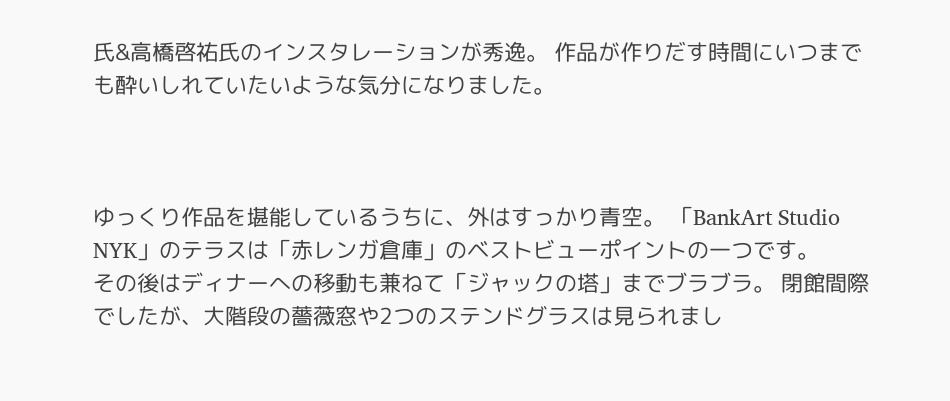氏&高橋啓祐氏のインスタレーションが秀逸。 作品が作りだす時間にいつまでも酔いしれていたいような気分になりました。



ゆっくり作品を堪能しているうちに、外はすっかり青空。 「BankArt Studio NYK」のテラスは「赤レンガ倉庫」のベストビューポイントの一つです。
その後はディナーへの移動も兼ねて「ジャックの塔」までブラブラ。 閉館間際でしたが、大階段の薔薇窓や2つのステンドグラスは見られまし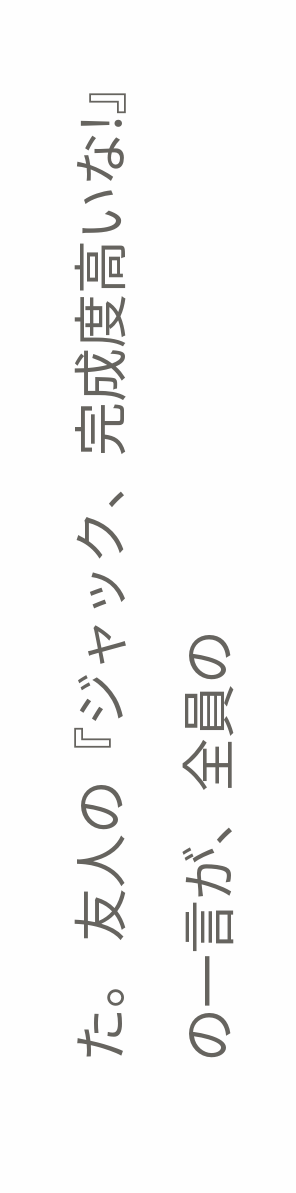た。 友人の『ジャック、完成度高いな!』の一言が、全員の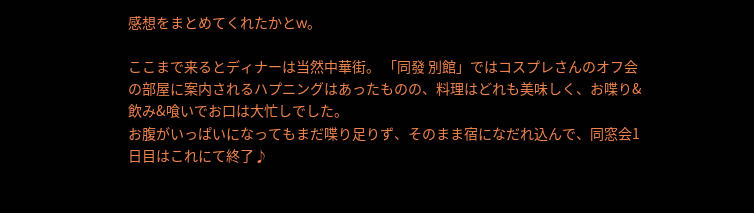感想をまとめてくれたかとw。

ここまで来るとディナーは当然中華街。 「同發 別館」ではコスプレさんのオフ会の部屋に案内されるハプニングはあったものの、料理はどれも美味しく、お喋り&飲み&喰いでお口は大忙しでした。
お腹がいっぱいになってもまだ喋り足りず、そのまま宿になだれ込んで、同窓会1日目はこれにて終了♪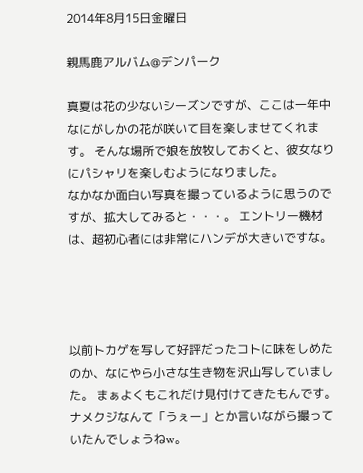2014年8月15日金曜日

親馬鹿アルバム@デンパーク

真夏は花の少ないシーズンですが、ここは一年中なにがしかの花が咲いて目を楽しませてくれます。 そんな場所で娘を放牧しておくと、彼女なりにパシャリを楽しむようになりました。
なかなか面白い写真を撮っているように思うのですが、拡大してみると・・・。 エントリー機材は、超初心者には非常にハンデが大きいですな。




以前トカゲを写して好評だったコトに味をしめたのか、なにやら小さな生き物を沢山写していました。 まぁよくもこれだけ見付けてきたもんです。 ナメクジなんて「うぇー」とか言いながら撮っていたんでしょうねw。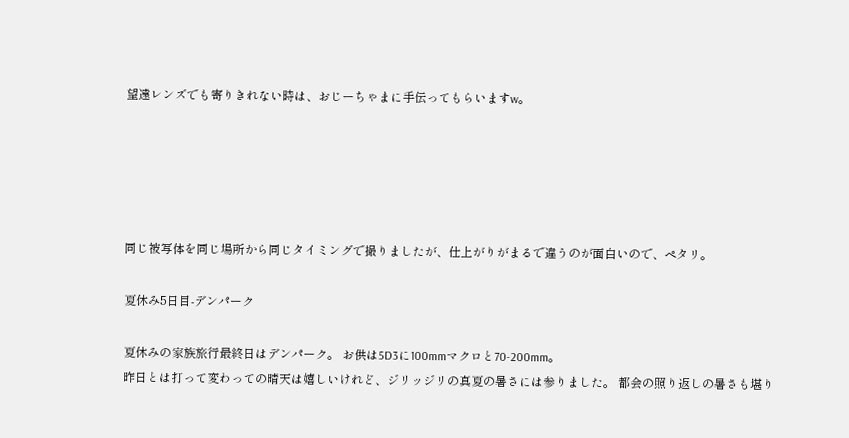望遠レンズでも寄りきれない時は、おじーちゃまに手伝ってもらいますw。





同じ被写体を同じ場所から同じタイミングで撮りましたが、仕上がりがまるで違うのが面白いので、ペタリ。

夏休み5日目-デンパーク

夏休みの家族旅行最終日はデンパーク。 お供は5D3に100mmマクロと70-200mm。
昨日とは打って変わっての晴天は嬉しいけれど、ジリッジリの真夏の暑さには参りました。 都会の照り返しの暑さも堪り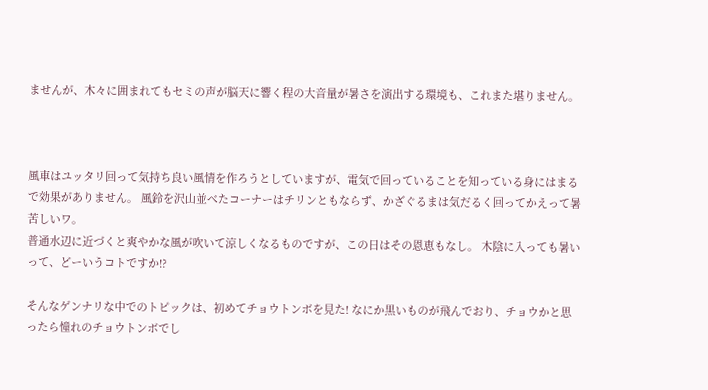ませんが、木々に囲まれてもセミの声が脳天に響く程の大音量が暑さを演出する環境も、これまた堪りません。



風車はユッタリ回って気持ち良い風情を作ろうとしていますが、電気で回っていることを知っている身にはまるで効果がありません。 風鈴を沢山並べたコーナーはチリンともならず、かざぐるまは気だるく回ってかえって暑苦しいワ。
普通水辺に近づくと爽やかな風が吹いて涼しくなるものですが、この日はその恩恵もなし。 木陰に入っても暑いって、どーいうコトですか!?

そんなゲンナリな中でのトピックは、初めてチョウトンボを見た! なにか黒いものが飛んでおり、チョウかと思ったら憧れのチョウトンボでし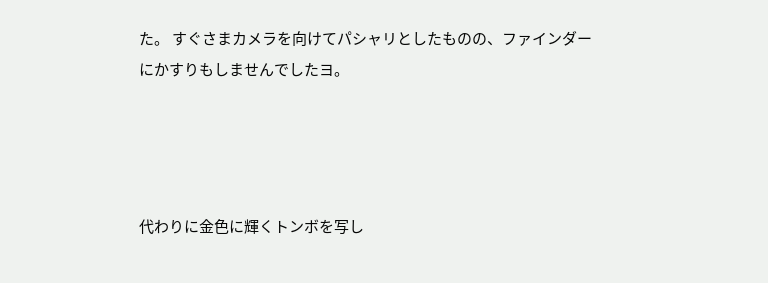た。 すぐさまカメラを向けてパシャリとしたものの、ファインダーにかすりもしませんでしたヨ。




代わりに金色に輝くトンボを写し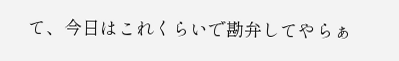て、今日はこれくらいで勘弁してやらぁ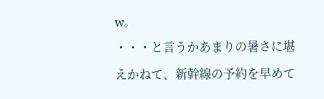w。
・・・と言うかあまりの暑さに堪えかねて、新幹線の予約を早めて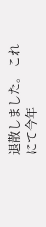退散しました。 これにて今年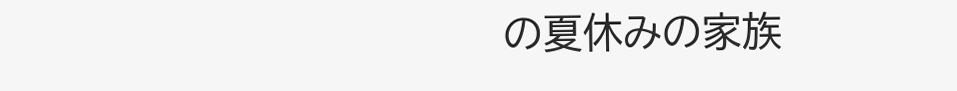の夏休みの家族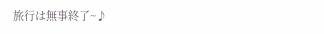旅行は無事終了~♪